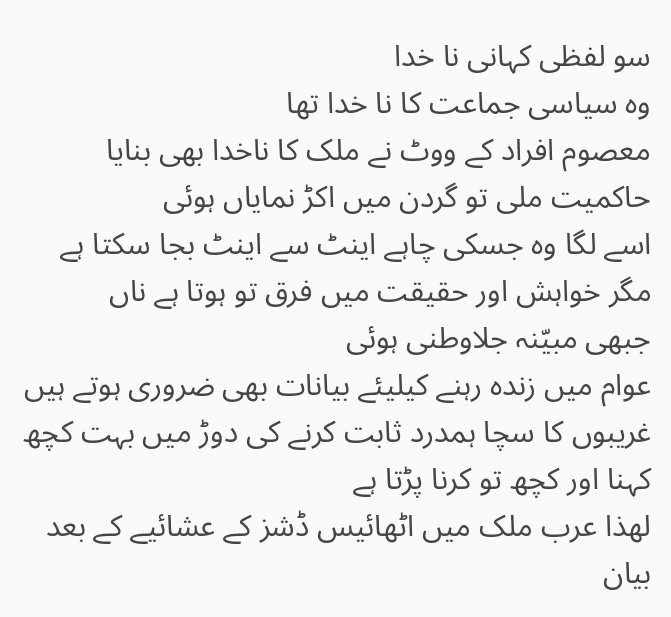سو لفظی کہانی نا خدا
وہ سیاسی جماعت کا نا خدا تھا
معصوم افراد کے ووٹ نے ملک کا ناخدا بھی بنایا
حاکمیت ملی تو گردن میں اکڑ نمایاں ہوئی
اسے لگا وہ جسکی چاہے اینٹ سے اینٹ بجا سکتا ہے
مگر خواہش اور حقیقت میں فرق تو ہوتا ہے ناں
جبھی مبیّنہ جلاوطنی ہوئی
عوام میں زندہ رہنے کیلیئے بیانات بھی ضروری ہوتے ہیں
غریبوں کا سچا ہمدرد ثابت کرنے کی دوڑ میں بہت کچھ کہنا اور کچھ تو کرنا پڑتا ہے
لهذا عرب ملک میں اٹھائیس ڈشز کے عشائیے کے بعد بیان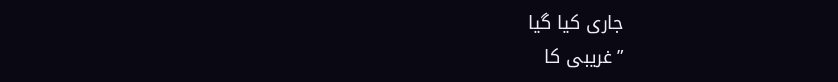جاری کیا گیا
”غریبی کا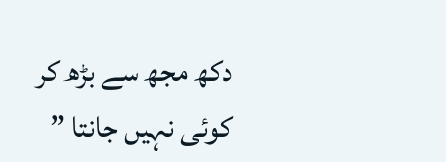دکھ مجھ سے بڑھ کر کوئی نہیں جانتا ”